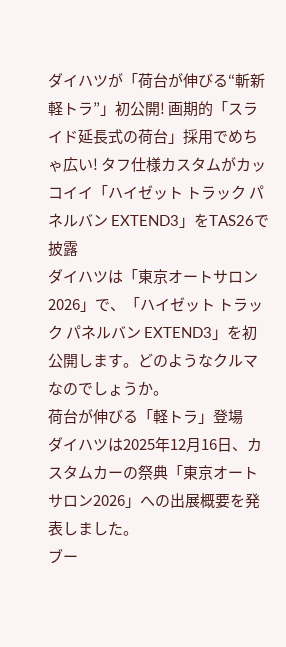ダイハツが「荷台が伸びる“斬新軽トラ”」初公開! 画期的「スライド延長式の荷台」採用でめちゃ広い! タフ仕様カスタムがカッコイイ「ハイゼット トラック パネルバン EXTEND3」をTAS26で披露
ダイハツは「東京オートサロン2026」で、「ハイゼット トラック パネルバン EXTEND3」を初公開します。どのようなクルマなのでしょうか。
荷台が伸びる「軽トラ」登場
ダイハツは2025年12月16日、カスタムカーの祭典「東京オートサロン2026」への出展概要を発表しました。
ブー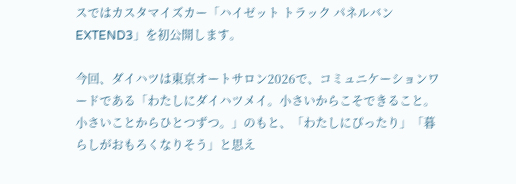スではカスタマイズカー「ハイゼット トラック パネルバン EXTEND3」を初公開します。

今回、ダイハツは東京オートサロン2026で、コミュニケーションワードである「わたしにダイハツメイ。小さいからこそできること。小さいことからひとつずつ。」のもと、「わたしにぴったり」「暮らしがおもろくなりそう」と思え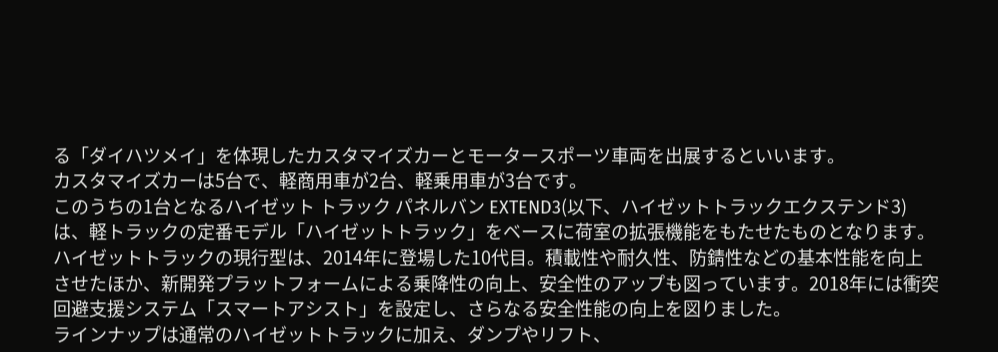る「ダイハツメイ」を体現したカスタマイズカーとモータースポーツ車両を出展するといいます。
カスタマイズカーは5台で、軽商用車が2台、軽乗用車が3台です。
このうちの1台となるハイゼット トラック パネルバン EXTEND3(以下、ハイゼットトラックエクステンド3)は、軽トラックの定番モデル「ハイゼットトラック」をベースに荷室の拡張機能をもたせたものとなります。
ハイゼットトラックの現行型は、2014年に登場した10代目。積載性や耐久性、防錆性などの基本性能を向上させたほか、新開発プラットフォームによる乗降性の向上、安全性のアップも図っています。2018年には衝突回避支援システム「スマートアシスト」を設定し、さらなる安全性能の向上を図りました。
ラインナップは通常のハイゼットトラックに加え、ダンプやリフト、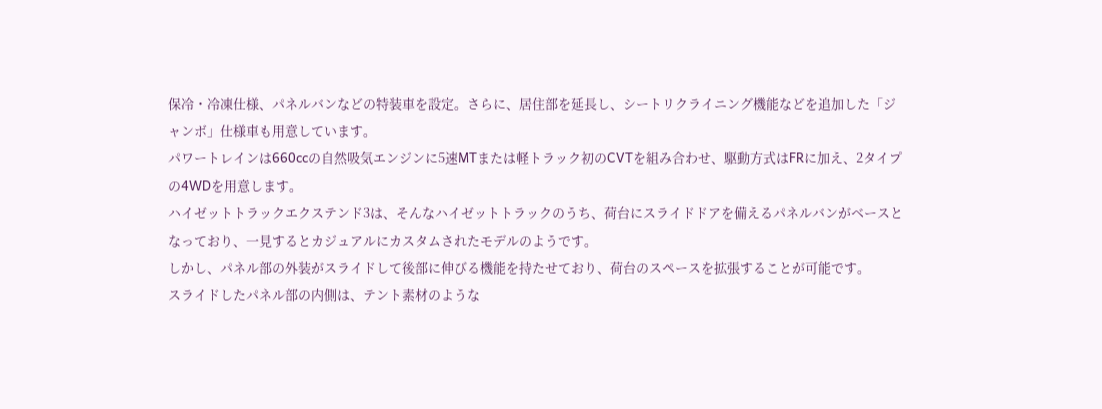保冷・冷凍仕様、パネルバンなどの特装車を設定。さらに、居住部を延長し、シートリクライニング機能などを追加した「ジャンボ」仕様車も用意しています。
パワートレインは660ccの自然吸気エンジンに5速MTまたは軽トラック初のCVTを組み合わせ、駆動方式はFRに加え、2タイプの4WDを用意します。
ハイゼットトラックエクステンド3は、そんなハイゼットトラックのうち、荷台にスライドドアを備えるパネルバンがベースとなっており、一見するとカジュアルにカスタムされたモデルのようです。
しかし、パネル部の外装がスライドして後部に伸びる機能を持たせており、荷台のスペースを拡張することが可能です。
スライドしたパネル部の内側は、テント素材のような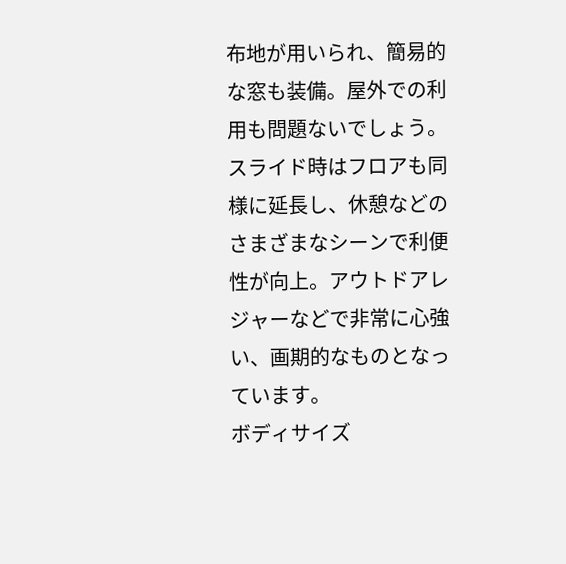布地が用いられ、簡易的な窓も装備。屋外での利用も問題ないでしょう。
スライド時はフロアも同様に延長し、休憩などのさまざまなシーンで利便性が向上。アウトドアレジャーなどで非常に心強い、画期的なものとなっています。
ボディサイズ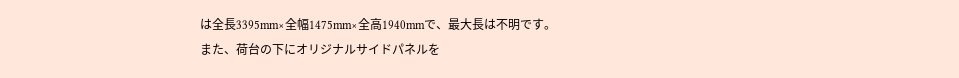は全長3395mm×全幅1475mm×全高1940mmで、最大長は不明です。
また、荷台の下にオリジナルサイドパネルを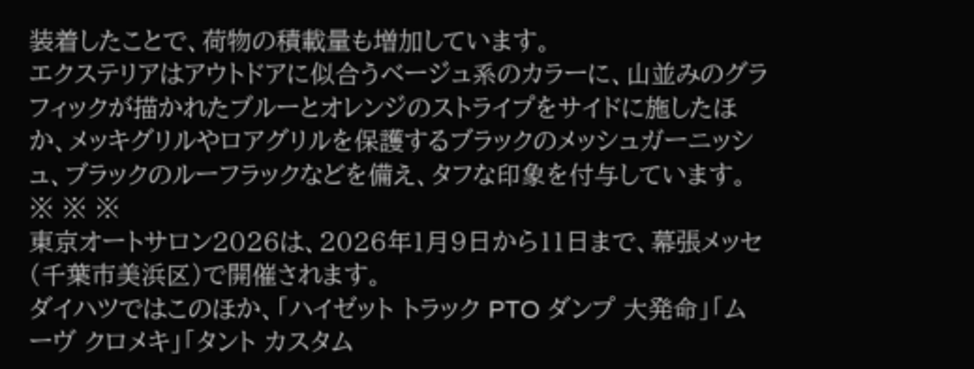装着したことで、荷物の積載量も増加しています。
エクステリアはアウトドアに似合うベージュ系のカラーに、山並みのグラフィックが描かれたブルーとオレンジのストライプをサイドに施したほか、メッキグリルやロアグリルを保護するブラックのメッシュガーニッシュ、ブラックのルーフラックなどを備え、タフな印象を付与しています。
※ ※ ※
東京オートサロン2026は、2026年1月9日から11日まで、幕張メッセ(千葉市美浜区)で開催されます。
ダイハツではこのほか、「ハイゼット トラック PTO ダンプ 大発命」「ムーヴ クロメキ」「タント カスタム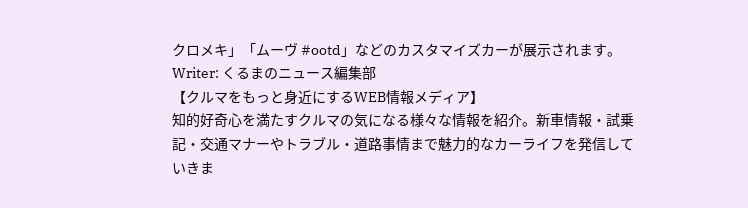クロメキ」「ムーヴ #ootd」などのカスタマイズカーが展示されます。
Writer: くるまのニュース編集部
【クルマをもっと身近にするWEB情報メディア】
知的好奇心を満たすクルマの気になる様々な情報を紹介。新車情報・試乗記・交通マナーやトラブル・道路事情まで魅力的なカーライフを発信していきま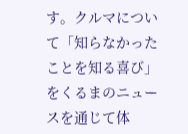す。クルマについて「知らなかったことを知る喜び」をくるまのニュースを通じて体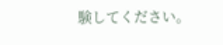験してください。